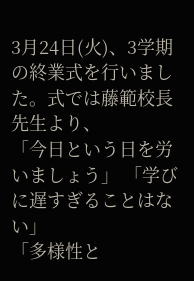3月24日(火)、3学期の終業式を行いました。式では藤範校長先生より、
「今日という日を労いましょう」 「学びに遅すぎることはない」
「多様性と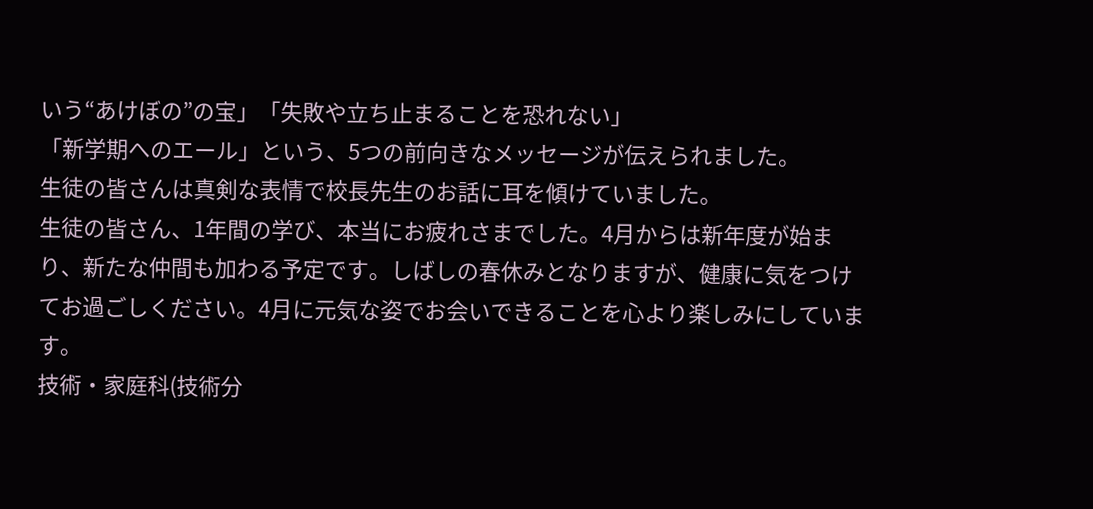いう“あけぼの”の宝」「失敗や立ち止まることを恐れない」
「新学期へのエール」という、5つの前向きなメッセージが伝えられました。
生徒の皆さんは真剣な表情で校長先生のお話に耳を傾けていました。
生徒の皆さん、1年間の学び、本当にお疲れさまでした。4月からは新年度が始まり、新たな仲間も加わる予定です。しばしの春休みとなりますが、健康に気をつけてお過ごしください。4月に元気な姿でお会いできることを心より楽しみにしています。
技術・家庭科(技術分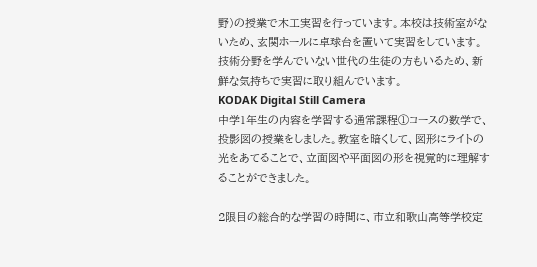野)の授業で木工実習を行っています。本校は技術室がないため、玄関ホールに卓球台を置いて実習をしています。技術分野を学んでいない世代の生徒の方もいるため、新鮮な気持ちで実習に取り組んでいます。
KODAK Digital Still Camera
中学1年生の内容を学習する通常課程①コースの数学で、投影図の授業をしました。教室を暗くして、図形にライトの光をあてることで、立面図や平面図の形を視覚的に理解することができました。

2限目の総合的な学習の時間に、市立和歌山高等学校定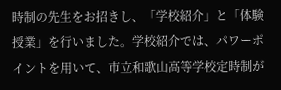時制の先生をお招きし、「学校紹介」と「体験授業」を行いました。学校紹介では、パワーポイントを用いて、市立和歌山高等学校定時制が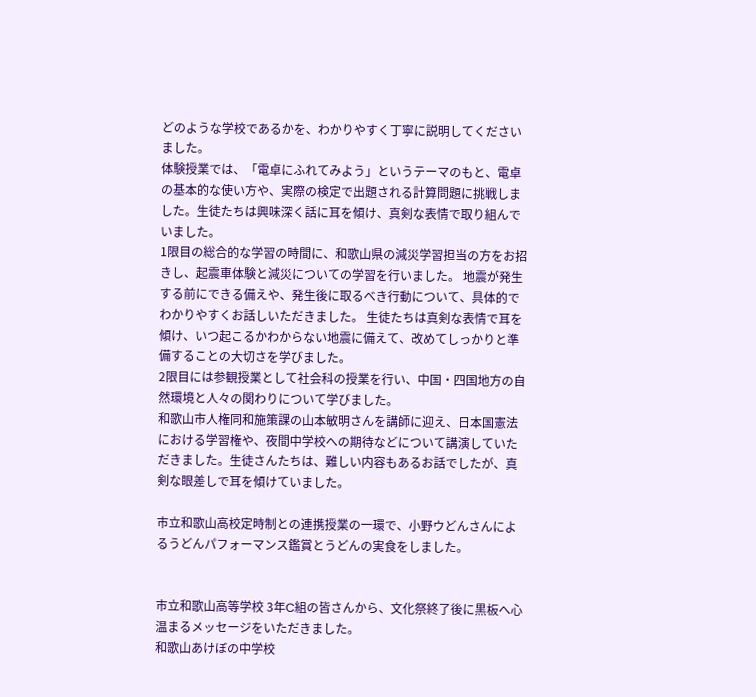どのような学校であるかを、わかりやすく丁寧に説明してくださいました。
体験授業では、「電卓にふれてみよう」というテーマのもと、電卓の基本的な使い方や、実際の検定で出題される計算問題に挑戦しました。生徒たちは興味深く話に耳を傾け、真剣な表情で取り組んでいました。
1限目の総合的な学習の時間に、和歌山県の減災学習担当の方をお招きし、起震車体験と減災についての学習を行いました。 地震が発生する前にできる備えや、発生後に取るべき行動について、具体的でわかりやすくお話しいただきました。 生徒たちは真剣な表情で耳を傾け、いつ起こるかわからない地震に備えて、改めてしっかりと準備することの大切さを学びました。
2限目には参観授業として社会科の授業を行い、中国・四国地方の自然環境と人々の関わりについて学びました。
和歌山市人権同和施策課の山本敏明さんを講師に迎え、日本国憲法における学習権や、夜間中学校への期待などについて講演していただきました。生徒さんたちは、難しい内容もあるお話でしたが、真剣な眼差しで耳を傾けていました。

市立和歌山高校定時制との連携授業の一環で、小野ウどんさんによるうどんパフォーマンス鑑賞とうどんの実食をしました。


市立和歌山高等学校 3年C組の皆さんから、文化祭終了後に黒板へ心温まるメッセージをいただきました。
和歌山あけぼの中学校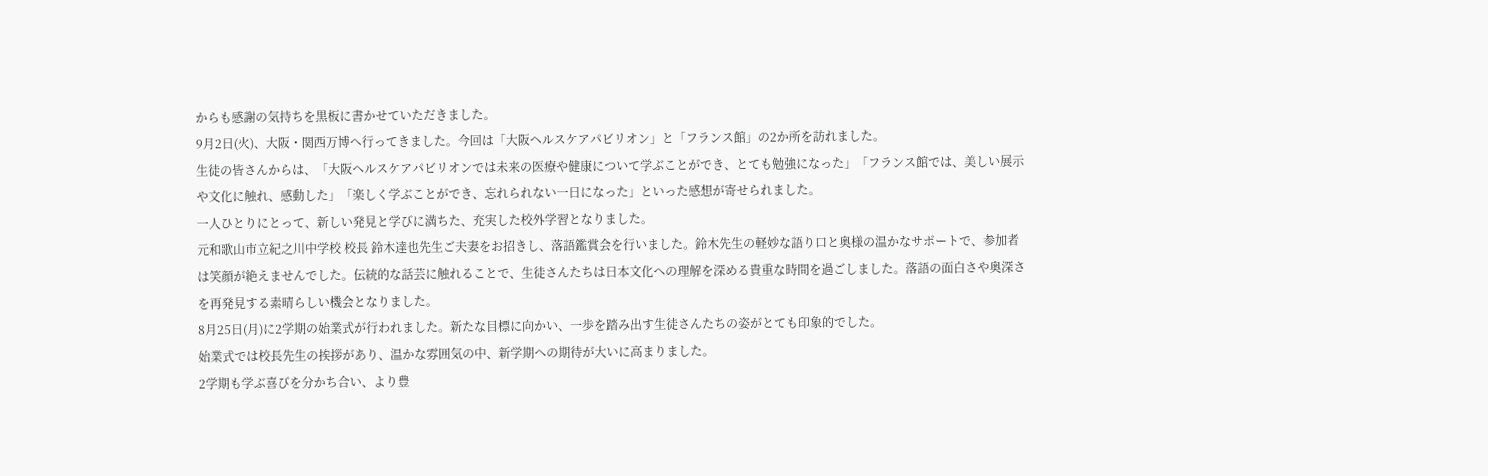からも感謝の気持ちを黒板に書かせていただきました。
9月2日(火)、大阪・関西万博へ行ってきました。今回は「大阪ヘルスケアパビリオン」と「フランス館」の2か所を訪れました。
生徒の皆さんからは、「大阪ヘルスケアパビリオンでは未来の医療や健康について学ぶことができ、とても勉強になった」「フランス館では、美しい展示や文化に触れ、感動した」「楽しく学ぶことができ、忘れられない一日になった」といった感想が寄せられました。
一人ひとりにとって、新しい発見と学びに満ちた、充実した校外学習となりました。
元和歌山市立紀之川中学校 校長 鈴木達也先生ご夫妻をお招きし、落語鑑賞会を行いました。鈴木先生の軽妙な語り口と奥様の温かなサポートで、参加者は笑顔が絶えませんでした。伝統的な話芸に触れることで、生徒さんたちは日本文化への理解を深める貴重な時間を過ごしました。落語の面白さや奥深さを再発見する素晴らしい機会となりました。
8月25日(月)に2学期の始業式が行われました。新たな目標に向かい、一歩を踏み出す生徒さんたちの姿がとても印象的でした。
始業式では校長先生の挨拶があり、温かな雰囲気の中、新学期への期待が大いに高まりました。
2学期も学ぶ喜びを分かち合い、より豊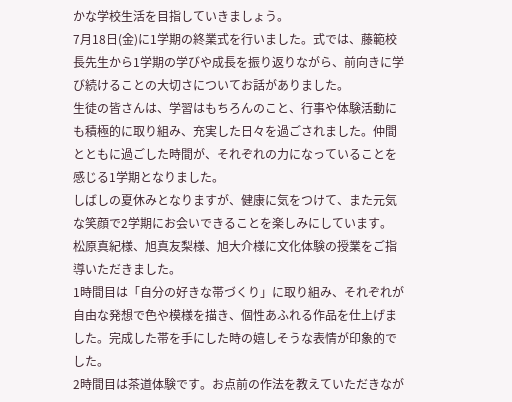かな学校生活を目指していきましょう。
7月18日(金)に1学期の終業式を行いました。式では、藤範校長先生から1学期の学びや成長を振り返りながら、前向きに学び続けることの大切さについてお話がありました。
生徒の皆さんは、学習はもちろんのこと、行事や体験活動にも積極的に取り組み、充実した日々を過ごされました。仲間とともに過ごした時間が、それぞれの力になっていることを感じる1学期となりました。
しばしの夏休みとなりますが、健康に気をつけて、また元気な笑顔で2学期にお会いできることを楽しみにしています。
松原真紀様、旭真友梨様、旭大介様に文化体験の授業をご指導いただきました。
1時間目は「自分の好きな帯づくり」に取り組み、それぞれが自由な発想で色や模様を描き、個性あふれる作品を仕上げました。完成した帯を手にした時の嬉しそうな表情が印象的でした。
2時間目は茶道体験です。お点前の作法を教えていただきなが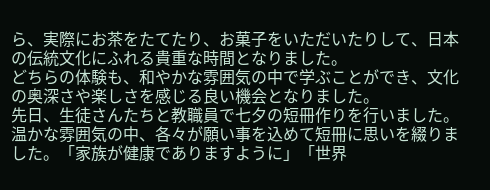ら、実際にお茶をたてたり、お菓子をいただいたりして、日本の伝統文化にふれる貴重な時間となりました。
どちらの体験も、和やかな雰囲気の中で学ぶことができ、文化の奥深さや楽しさを感じる良い機会となりました。
先日、生徒さんたちと教職員で七夕の短冊作りを行いました。温かな雰囲気の中、各々が願い事を込めて短冊に思いを綴りました。「家族が健康でありますように」「世界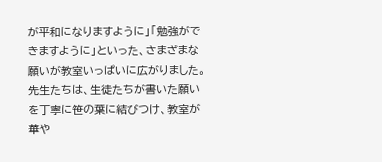が平和になりますように」「勉強ができますように」といった、さまざまな願いが教室いっぱいに広がりました。
先生たちは、生徒たちが書いた願いを丁寧に笹の葉に結びつけ、教室が華や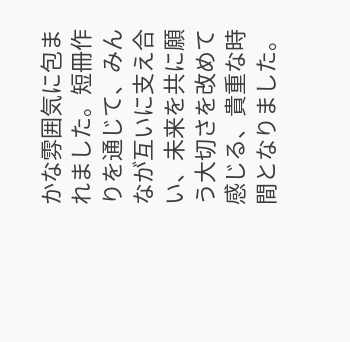かな雰囲気に包まれました。短冊作りを通じて、みんなが互いに支え合い、未来を共に願う大切さを改めて感じる、貴重な時間となりました。